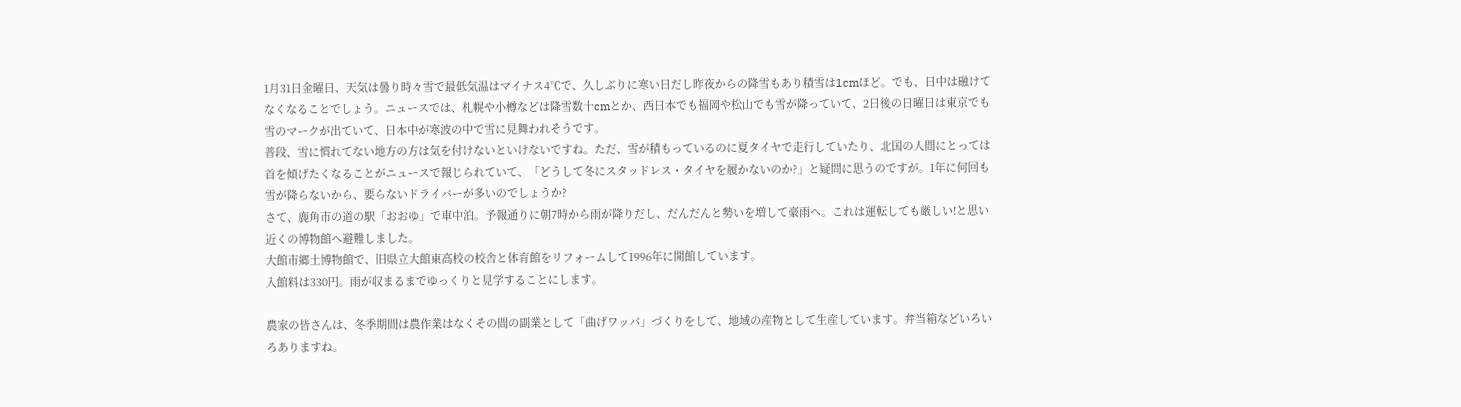1月31日金曜日、天気は曇り時々雪で最低気温はマイナス4℃で、久しぶりに寒い日だし昨夜からの降雪もあり積雪は1cmほど。でも、日中は融けてなくなることでしょう。ニュースでは、札幌や小樽などは降雪数十cmとか、西日本でも福岡や松山でも雪が降っていて、2日後の日曜日は東京でも雪のマークが出ていて、日本中が寒波の中で雪に見舞われそうです。
普段、雪に慣れてない地方の方は気を付けないといけないですね。ただ、雪が積もっているのに夏タイヤで走行していたり、北国の人間にとっては首を傾げたくなることがニュースで報じられていて、「どうして冬にスタッドレス・タイヤを履かないのか?」と疑問に思うのですが。1年に何回も雪が降らないから、要らないドライバーが多いのでしょうか?
さて、鹿角市の道の駅「おおゆ」で車中泊。予報通りに朝7時から雨が降りだし、だんだんと勢いを増して豪雨へ。これは運転しても厳しい!と思い近くの博物館へ避難しました。
大館市郷土博物館で、旧県立大館東高校の校舎と体育館をリフォームして1996年に開館しています。
入館料は330円。雨が収まるまでゆっくりと見学することにします。

農家の皆さんは、冬季期間は農作業はなくその間の副業として「曲げワッパ」づくりをして、地域の産物として生産しています。弁当箱などいろいろありますね。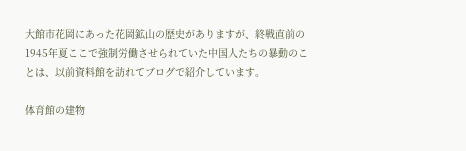大館市花岡にあった花岡鉱山の歴史がありますが、終戦直前の1945年夏ここで強制労働させられていた中国人たちの暴動のことは、以前資料館を訪れてブログで紹介しています。

体育館の建物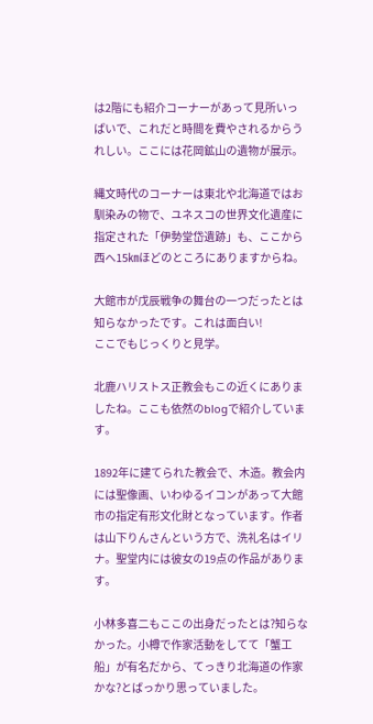は2階にも紹介コーナーがあって見所いっぱいで、これだと時間を費やされるからうれしい。ここには花岡鉱山の遺物が展示。

縄文時代のコーナーは東北や北海道ではお馴染みの物で、ユネスコの世界文化遺産に指定された「伊勢堂岱遺跡」も、ここから西へ15㎞ほどのところにありますからね。

大館市が戊辰戦争の舞台の一つだったとは知らなかったです。これは面白い!
ここでもじっくりと見学。

北鹿ハリストス正教会もこの近くにありましたね。ここも依然のblogで紹介しています。

1892年に建てられた教会で、木造。教会内には聖像画、いわゆるイコンがあって大館市の指定有形文化財となっています。作者は山下りんさんという方で、洗礼名はイリナ。聖堂内には彼女の19点の作品があります。

小林多喜二もここの出身だったとは?知らなかった。小樽で作家活動をしてて「蟹工船」が有名だから、てっきり北海道の作家かな?とばっかり思っていました。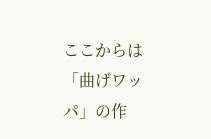ここからは「曲げワッパ」の作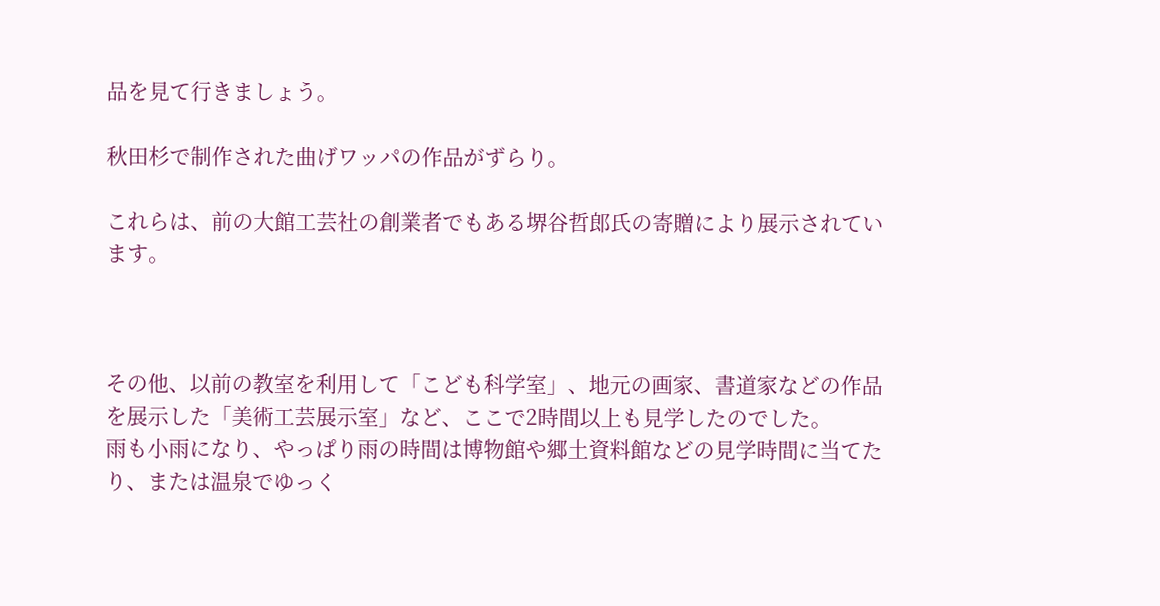品を見て行きましょう。

秋田杉で制作された曲げワッパの作品がずらり。

これらは、前の大館工芸社の創業者でもある堺谷哲郎氏の寄贈により展示されています。



その他、以前の教室を利用して「こども科学室」、地元の画家、書道家などの作品を展示した「美術工芸展示室」など、ここで2時間以上も見学したのでした。
雨も小雨になり、やっぱり雨の時間は博物館や郷土資料館などの見学時間に当てたり、または温泉でゆっく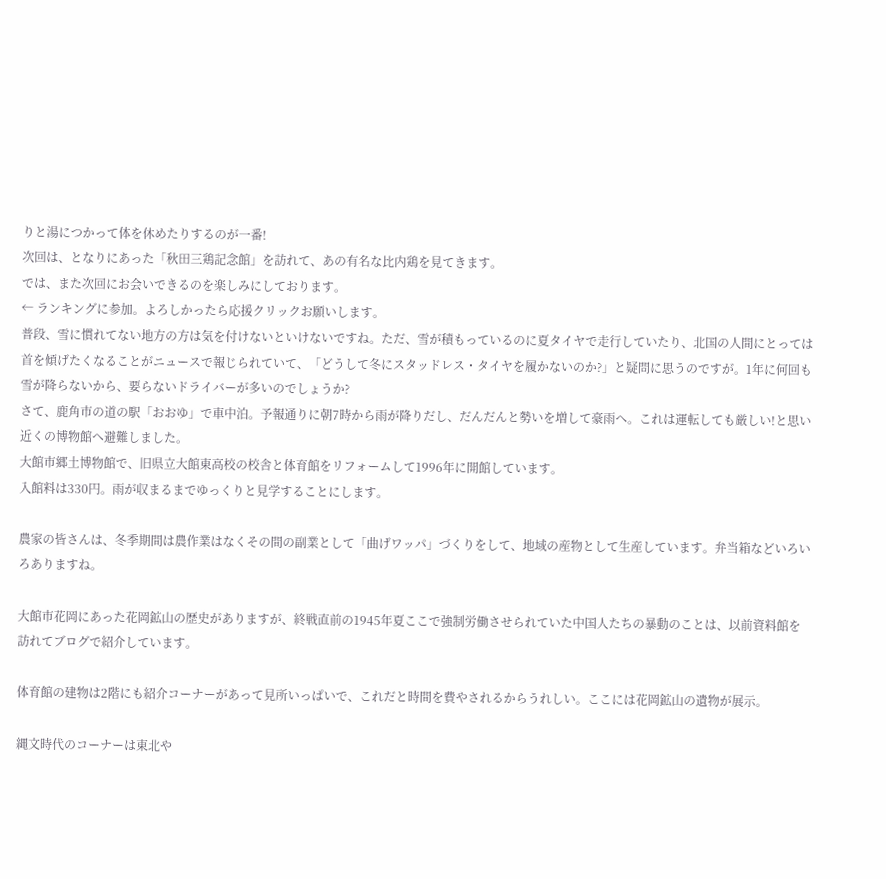りと湯につかって体を休めたりするのが一番!
次回は、となりにあった「秋田三鶏記念館」を訪れて、あの有名な比内鶏を見てきます。
では、また次回にお会いできるのを楽しみにしております。
← ランキングに参加。よろしかったら応援クリックお願いします。
普段、雪に慣れてない地方の方は気を付けないといけないですね。ただ、雪が積もっているのに夏タイヤで走行していたり、北国の人間にとっては首を傾げたくなることがニュースで報じられていて、「どうして冬にスタッドレス・タイヤを履かないのか?」と疑問に思うのですが。1年に何回も雪が降らないから、要らないドライバーが多いのでしょうか?
さて、鹿角市の道の駅「おおゆ」で車中泊。予報通りに朝7時から雨が降りだし、だんだんと勢いを増して豪雨へ。これは運転しても厳しい!と思い近くの博物館へ避難しました。
大館市郷土博物館で、旧県立大館東高校の校舎と体育館をリフォームして1996年に開館しています。
入館料は330円。雨が収まるまでゆっくりと見学することにします。

農家の皆さんは、冬季期間は農作業はなくその間の副業として「曲げワッパ」づくりをして、地域の産物として生産しています。弁当箱などいろいろありますね。

大館市花岡にあった花岡鉱山の歴史がありますが、終戦直前の1945年夏ここで強制労働させられていた中国人たちの暴動のことは、以前資料館を訪れてブログで紹介しています。

体育館の建物は2階にも紹介コーナーがあって見所いっぱいで、これだと時間を費やされるからうれしい。ここには花岡鉱山の遺物が展示。

縄文時代のコーナーは東北や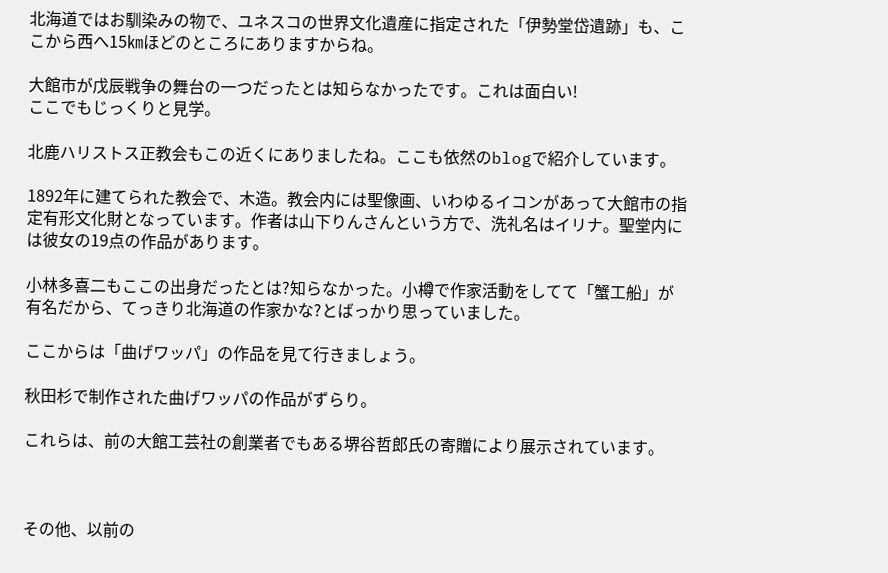北海道ではお馴染みの物で、ユネスコの世界文化遺産に指定された「伊勢堂岱遺跡」も、ここから西へ15㎞ほどのところにありますからね。

大館市が戊辰戦争の舞台の一つだったとは知らなかったです。これは面白い!
ここでもじっくりと見学。

北鹿ハリストス正教会もこの近くにありましたね。ここも依然のblogで紹介しています。

1892年に建てられた教会で、木造。教会内には聖像画、いわゆるイコンがあって大館市の指定有形文化財となっています。作者は山下りんさんという方で、洗礼名はイリナ。聖堂内には彼女の19点の作品があります。

小林多喜二もここの出身だったとは?知らなかった。小樽で作家活動をしてて「蟹工船」が有名だから、てっきり北海道の作家かな?とばっかり思っていました。

ここからは「曲げワッパ」の作品を見て行きましょう。

秋田杉で制作された曲げワッパの作品がずらり。

これらは、前の大館工芸社の創業者でもある堺谷哲郎氏の寄贈により展示されています。



その他、以前の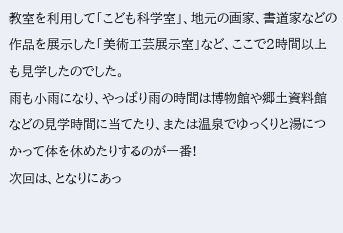教室を利用して「こども科学室」、地元の画家、書道家などの作品を展示した「美術工芸展示室」など、ここで2時間以上も見学したのでした。
雨も小雨になり、やっぱり雨の時間は博物館や郷土資料館などの見学時間に当てたり、または温泉でゆっくりと湯につかって体を休めたりするのが一番!
次回は、となりにあっ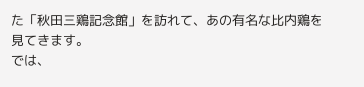た「秋田三鶏記念館」を訪れて、あの有名な比内鶏を見てきます。
では、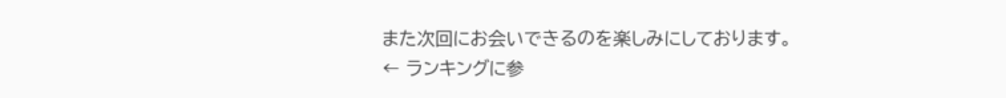また次回にお会いできるのを楽しみにしております。
← ランキングに参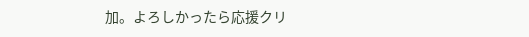加。よろしかったら応援クリ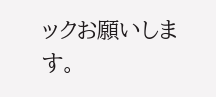ックお願いします。